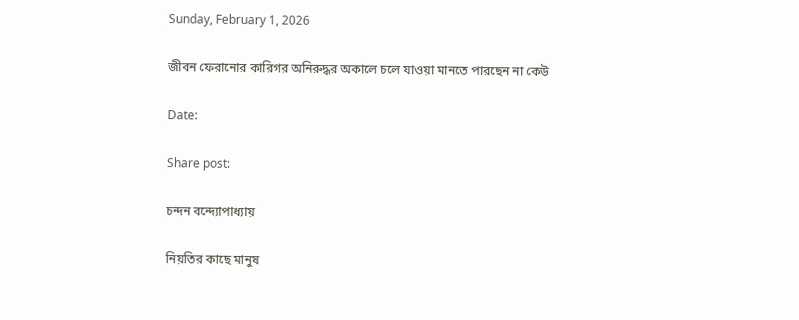Sunday, February 1, 2026

জীবন ফেরানোর কারিগর অনিরুদ্ধর অকালে চলে যাওয়া মানতে পারছেন না কেউ

Date:

Share post:

চন্দন বন্দ্যোপাধ্যায়

নিয়তির কাছে মানুষ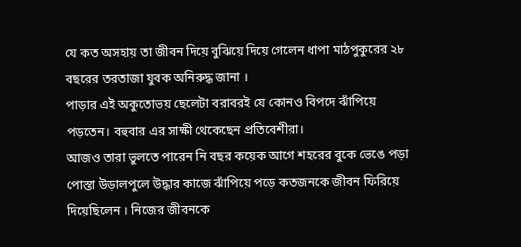যে কত অসহায় তা জীবন দিয়ে বুঝিয়ে দিয়ে গেলেন ধাপা মাঠপুকুরের ২৮ বছরের তরতাজা যুবক অনিরুদ্ধ জানা ।
পাড়ার এই অকুতোভয় ছেলেটা বরাবরই যে কোনও বিপদে ঝাঁপিয়ে পড়তেন। বহুবার এর সাক্ষী থেকেছেন প্রতিবেশীরা।
আজও তারা ভুলতে পারেন নি বছর কয়েক আগে শহরের বুকে ভেঙে পড়া পোস্তা উড়ালপুলে উদ্ধার কাজে ঝাঁপিয়ে পড়ে কতজনকে জীবন ফিরিয়ে দিয়েছিলেন । নিজের জীবনকে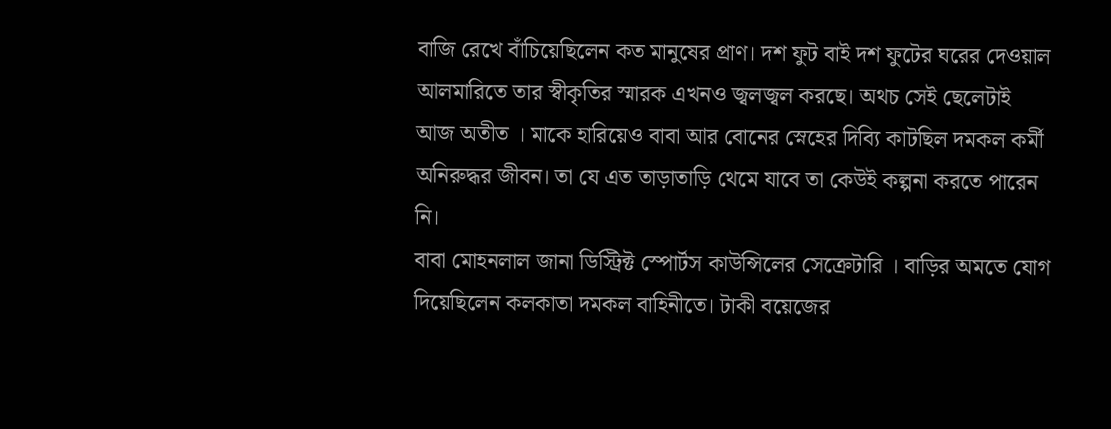বাজি রেখে বাঁচিয়েছিলেন কত মানুষের প্রাণ। দশ ফুট বাই দশ ফুটের ঘরের দেওয়াল আলমারিতে তার স্বীকৃতির স্মারক এখনও জ্বলজ্বল করছে। অথচ সেই ছেলেটাই আজ অতীত । মাকে হারিয়েও বাবা আর বোনের স্নেহের দিব্যি কাটছিল দমকল কর্মী অনিরুদ্ধর জীবন। তা যে এত তাড়াতাড়ি থেমে যাবে তা কেউই কল্পনা করতে পারেন নি।
বাবা মোহনলাল জানা ডিস্ট্রিক্ট স্পোর্টস কাউন্সিলের সেক্রেটারি । বাড়ির অমতে যোগ দিয়েছিলেন কলকাতা দমকল বাহিনীতে। টাকী বয়েজের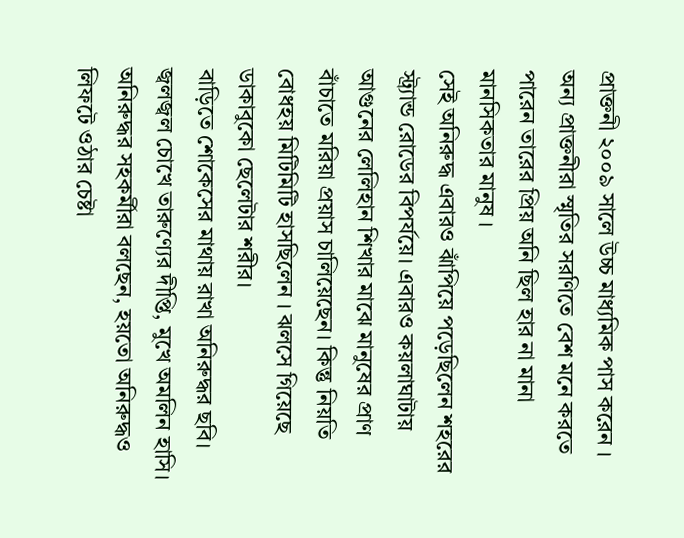প্রাক্তনী ২০০৯ সালে উচ্চ মাধ্যমিক পাস করেন । অন্য প্রাক্তনীরা স্মৃতির সরণিতে বেশ মনে করতে পারেন তারের প্রিয় অনি ছিল হার না মানা মানসিকতার মানুষ ।
সেই অনিরুদ্ধ এবারও ঝাঁপিয়ে পড়েছিলেন শহরের স্ট্র্যান্ড রোডের বিপর্যয়ে। এবারও কয়লাঘাটায় আগুনের লেলিহান শিখার মাঝে মানুষের প্রাণ বাঁচাতে মরিয়া প্রয়াস চালিয়েছেন। কিন্তু নিয়তি বোধহয় মিটিমিটি হাসছিলেন । ঝলসে গিয়েছে ডাকাবুকো ছেলেটার শরীর।
বাড়িতে শোকেসের মাথায় রাখা অনিরুদ্ধর ছবি। জ্বলজ্বল চোখে তারুণ্যের দীপ্তি, মুখে অমলিন হাসি।
অনিরুদ্ধর সহকর্মীরা বলছেন, হয়তো অনিরুদ্ধও লিফটে ওঠার চেষ্টা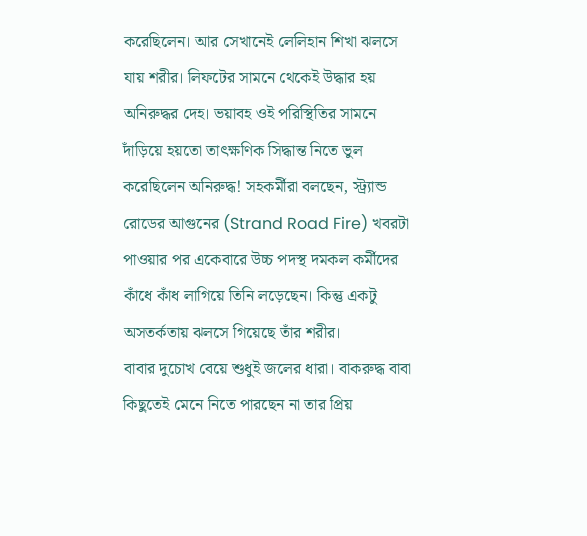করেছিলেন। আর সেখানেই লেলিহান শিখা ঝলসে যায় শরীর। লিফটের সামনে থেকেই উদ্ধার হয় অনিরুদ্ধর দেহ। ভয়াবহ ওই পরিস্থিতির সামনে দাঁড়িয়ে হয়তো তাৎক্ষণিক সিদ্ধান্ত নিতে ভুল করেছিলেন অনিরুদ্ধ! সহকর্মীরা বলছেন, স্ট্র্যান্ড রোডের আগুনের (Strand Road Fire) খবরটা পাওয়ার পর একেবারে উচ্চ পদস্থ দমকল কর্মীদের কাঁধে কাঁধ লাগিয়ে তিনি লড়েছেন। কিন্তু একটু অসতর্কতায় ঝলসে গিয়েছে তাঁর শরীর।
বাবার দুচোখ বেয়ে শুধুই জলের ধারা। বাকরুদ্ধ বাবা কিছুতেই মেনে নিতে পারছেন না তার প্রিয়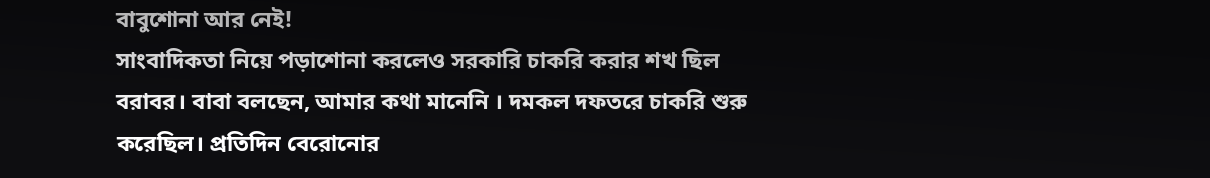বাবুশোনা আর নেই!
সাংবাদিকতা নিয়ে পড়াশোনা করলেও সরকারি চাকরি করার শখ ছিল বরাবর। বাবা বলছেন, আমার কথা মানেনি । দমকল দফতরে চাকরি শুরু করেছিল। প্রতিদিন বেরোনোর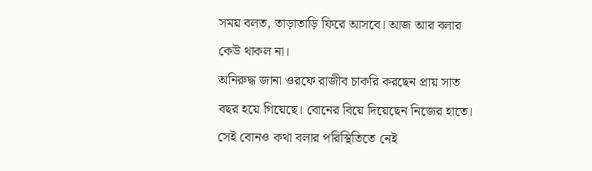সময় বলত, তাড়াতাড়ি ফিরে আসবে। আজ আর বলার কেউ থাকল না।
অনিরুদ্ধ জানা ওরফে রাজীব চাকরি করছেন প্রায় সাত বছর হয়ে গিয়েছে। বোনের বিয়ে দিয়েছেন নিজের হাতে। সেই বোনও কথা বলার পরিস্থিতিতে নেই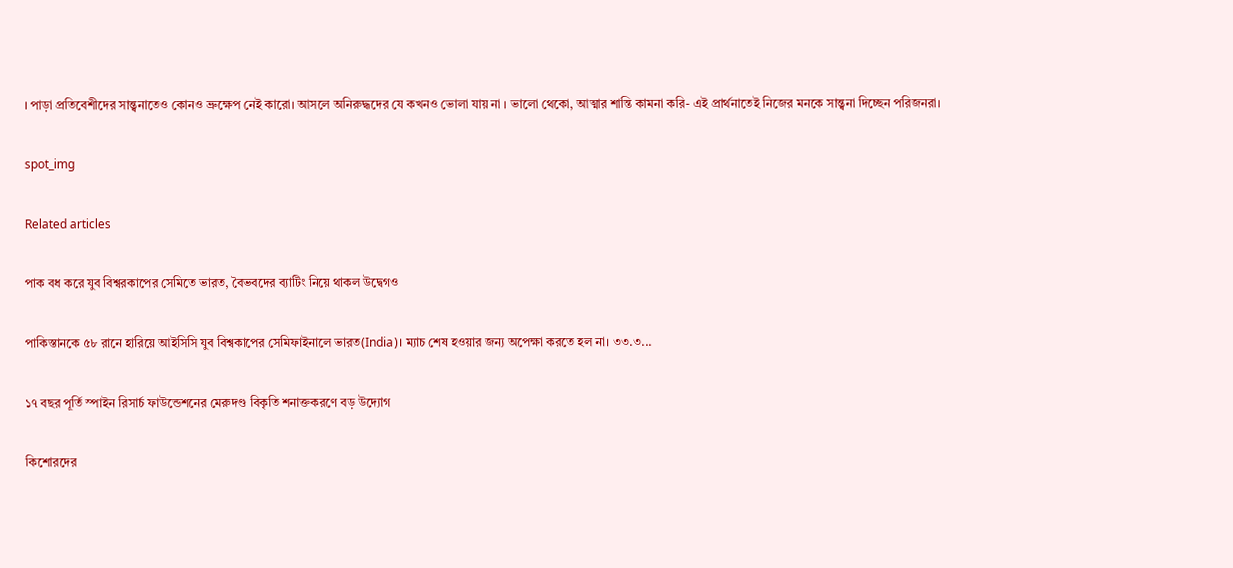। পাড়া প্রতিবেশীদের সান্ত্বনাতেও কোনও ভ্রুক্ষেপ নেই কারো। আসলে অনিরুদ্ধদের যে কখনও ভোলা যায় না । ভালো থেকো, আত্মার শান্তি কামনা করি- এই প্রার্থনাতেই নিজের মনকে সান্ত্বনা দিচ্ছেন পরিজনরা।

spot_img

Related articles

পাক বধ করে যুব বিশ্বরকাপের সেমিতে ভারত, বৈভবদের ব্যাটিং নিয়ে থাকল উদ্বেগও

পাকিস্তানকে ৫৮ রানে হারিয়ে আইসিসি যুব বিশ্বকাপের সেমিফাইনালে ভারত(India)। ম্যাচ শেষ হওয়ার জন্য অপেক্ষা করতে হল না। ৩৩.৩...

১৭ বছর পূর্তি স্পাইন রিসার্চ ফাউন্ডেশনের মেরুদণ্ড বিকৃতি শনাক্তকরণে বড় উদ্যোগ

কিশোরদের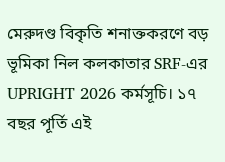মেরুদণ্ড বিকৃতি শনাক্তকরণে বড় ভূমিকা নিল কলকাতার SRF-এর UPRIGHT 2026 কর্মসূচি। ১৭ বছর পূর্তি এই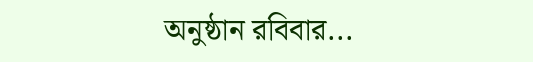অনুষ্ঠান রবিবার...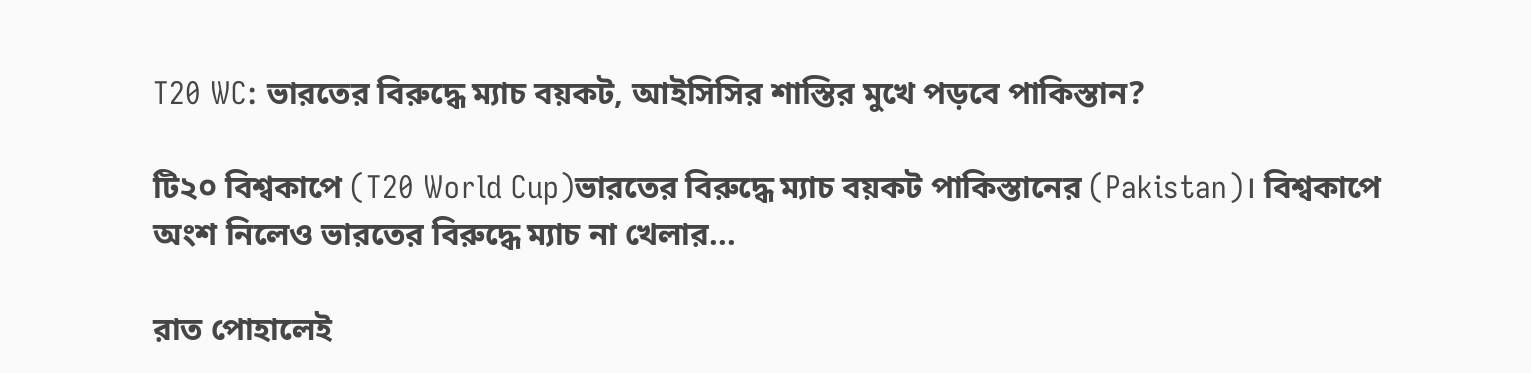T20 WC: ভারতের বিরুদ্ধে ম্যাচ বয়কট, আইসিসির শাস্তির মুখে পড়বে পাকিস্তান?

টি২০ বিশ্বকাপে (T20 World Cup)ভারতের বিরুদ্ধে ম্যাচ বয়কট পাকিস্তানের (Pakistan)। বিশ্বকাপে অংশ নিলেও ভারতের বিরুদ্ধে ম্যাচ না খেলার...

রাত পোহালেই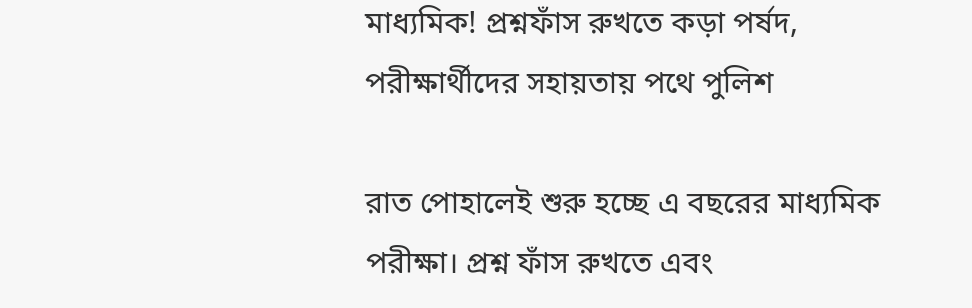মাধ্যমিক! প্রশ্নফাঁস রুখতে কড়া পর্ষদ, পরীক্ষার্থীদের সহায়তায় পথে পুলিশ

রাত পোহালেই শুরু হচ্ছে এ বছরের মাধ্যমিক পরীক্ষা। প্রশ্ন ফাঁস রুখতে এবং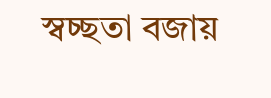স্বচ্ছতা বজায়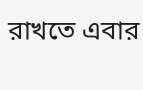রাখতে এবার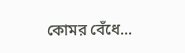কোমর বেঁধে...